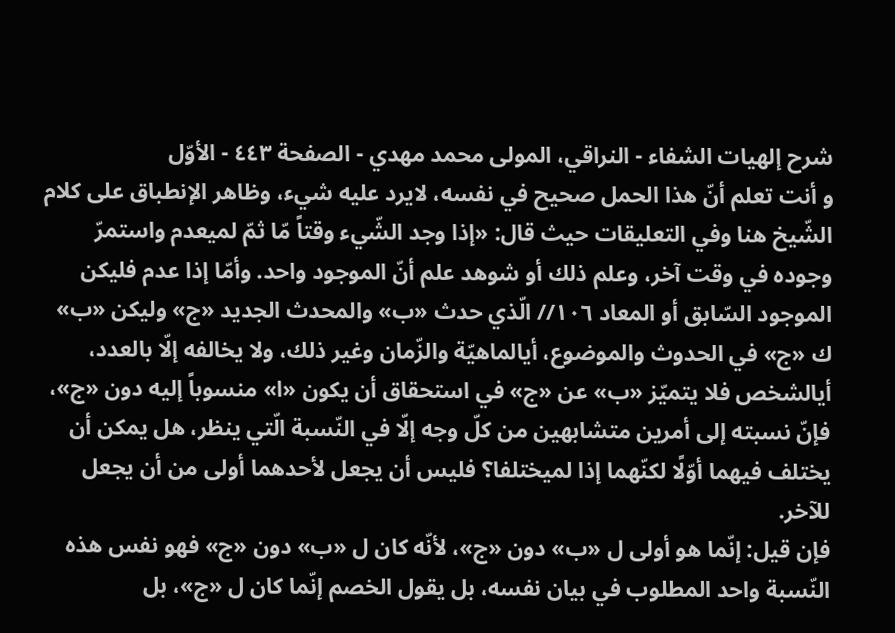شرح إلهيات الشفاء - النراقي، المولى محمد مهدي - الصفحة ٤٤٣ - الأوّل
و أنت تعلم أنّ هذا الحمل صحيح في نفسه، لايرد عليه شيء، وظاهر الإنطباق على كلام الشّيخ هنا وفي التعليقات حيث قال: «إذا وجد الشّيء وقتاً مّا ثمّ لميعدم واستمرّ وجوده في وقت آخر، وعلم ذلك أو شوهد علم أنّ الموجود واحد. وأمّا إذا عدم فليكن الموجود السّابق أو المعاد ١٠٦// الّذي حدث «ب» والمحدث الجديد «ج» وليكن «ب» ك «ج» في الحدوث والموضوع، أيالماهيّة والزّمان وغير ذلك، ولا يخالفه إلّا بالعدد، أيالشخص فلا يتميّز «ب» عن «ج» في استحقاق أن يكون «ا» منسوباً إليه دون «ج»، فإنّ نسبته إلى أمرين متشابهين من كلّ وجه إلّا في النّسبة الّتي ينظر، هل يمكن أن يختلف فيهما أوّلًا لكنّهما إذا لميختلفا؟ فليس أن يجعل لأحدهما أولى من أن يجعل للآخر.
فإن قيل: إنّما هو أولى ل «ب» دون «ج»، لأنّه كان ل «ب» دون «ج» فهو نفس هذه النّسبة واحد المطلوب في بيان نفسه، بل يقول الخصم إنّما كان ل «ج»، بل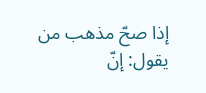إذا صحّ مذهب من يقول: إنّ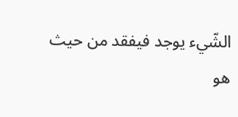الشّيء يوجد فيفقد من حيث هو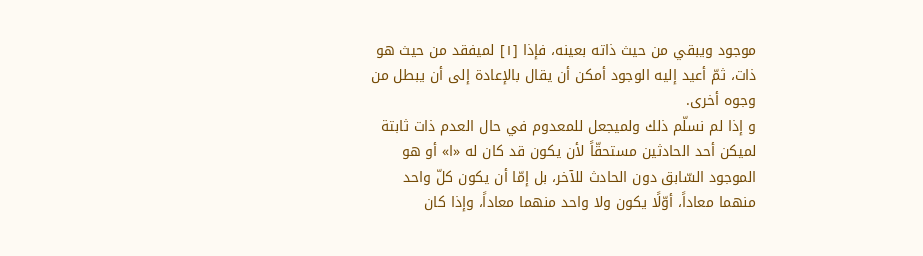موجود ويبقي من حيث ذاته بعينه، فإذا [١] لميفقد من حيث هو ذات، ثمّ أعيد إليه الوجود أمكن أن يقال بالإعادة إلى أن يبطل من وجوه أخرى.
و إذا لم نسلّم ذلك ولميجعل للمعدوم في حال العدم ذات ثابتة لميكن أحد الحادثين مستحقّاً لأن يكون قد كان له «ا» أو هو الموجود السّابق دون الحادث للآخر، بل إمّا أن يكون كلّ واحد منهما معاداً، أوّلًا يكون ولا واحد منهما معاداً، وإذا كان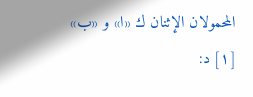المحمولان الإثنان ك «ا» و «ب»
[١] د: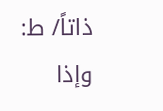ذاتاً/ ط: وإذا